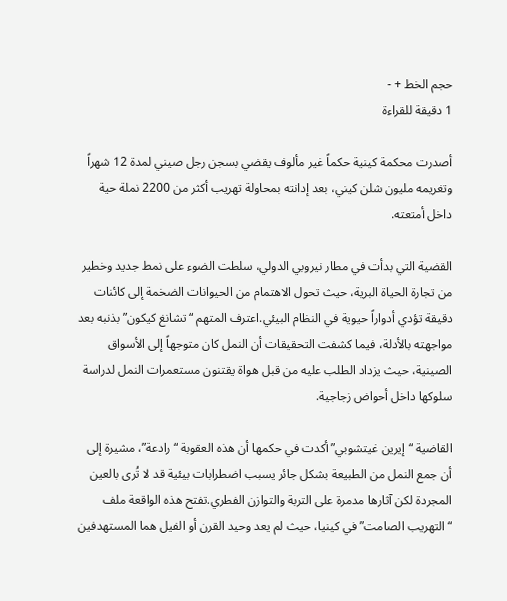حجم الخط + -
1 دقيقة للقراءة

أصدرت محكمة كينية حكماً غير مألوف يقضي بسجن رجل صيني لمدة 12 شهراً وتغريمه مليون شلن كيني، بعد إدانته بمحاولة تهريب أكثر من 2200 نملة حية داخل أمتعته.

القضية التي بدأت في مطار نيروبي الدولي، سلطت الضوء على نمط جديد وخطير من تجارة الحياة البرية، حيث تحول الاهتمام من الحيوانات الضخمة إلى كائنات دقيقة تؤدي أدواراً حيوية في النظام البيئي.اعترف المتهم “تشانغ كيكون” بذنبه بعد مواجهته بالأدلة، فيما كشفت التحقيقات أن النمل كان متوجهاً إلى الأسواق الصينية، حيث يزداد الطلب عليه من قبل هواة يقتنون مستعمرات النمل لدراسة سلوكها داخل أحواض زجاجية.

القاضية “إيرين غيتشوبي” أكدت في حكمها أن هذه العقوبة “رادعة”، مشيرة إلى أن جمع النمل من الطبيعة بشكل جائر يسبب اضطرابات بيئية قد لا تُرى بالعين المجردة لكن آثارها مدمرة على التربة والتوازن الفطري.تفتح هذه الواقعة ملف “التهريب الصامت” في كينيا، حيث لم يعد وحيد القرن أو الفيل هما المستهدفين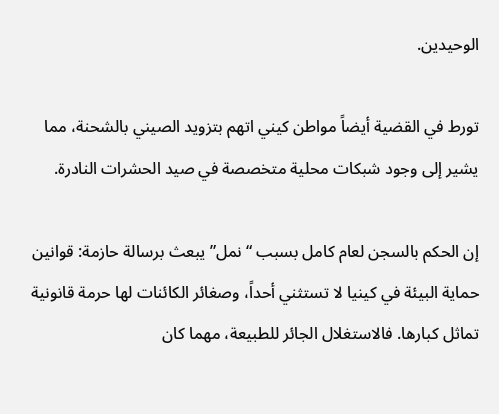الوحيدين.

تورط في القضية أيضاً مواطن كيني اتهم بتزويد الصيني بالشحنة، مما يشير إلى وجود شبكات محلية متخصصة في صيد الحشرات النادرة.

إن الحكم بالسجن لعام كامل بسبب “نمل” يبعث برسالة حازمة: قوانين حماية البيئة في كينيا لا تستثني أحداً، وصغائر الكائنات لها حرمة قانونية تماثل كبارها. فالاستغلال الجائر للطبيعة، مهما كان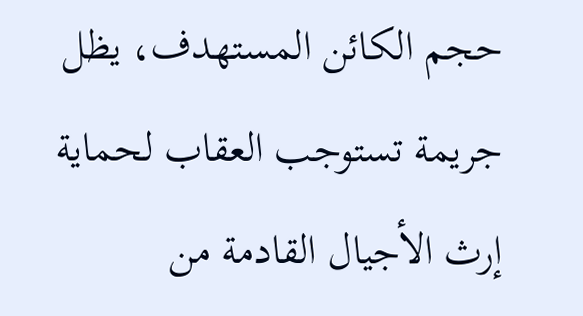حجم الكائن المستهدف، يظل جريمة تستوجب العقاب لحماية إرث الأجيال القادمة من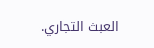العبث التجاري.